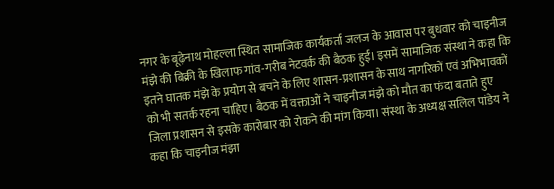नगर के बूढ़ेनाथ मोहल्ला स्थित सामाजिक कार्यकर्ता जलज के आवास पर बुधवार को चाइनीज मंझे की बिक्री के खिलाफ गांव-गरीब नेटवर्क की बैठक हुई। इसमें सामाजिक संस्था ने कहा कि इतने घातक मंझे के प्रयोग से बचने के लिए शासन-प्रशासन के साथ नागरिकों एवं अभिभावकों को भी सतर्क रहना चाहिए। बैठक में वक्ताओं ने चाइनीज मंझे को मौत का फंदा बताते हुए जिला प्रशासन से इसके कारोबार को रोकने की मांग किया। संस्था के अध्यक्ष सलिल पांडेय ने कहा कि चाइनीज मंझा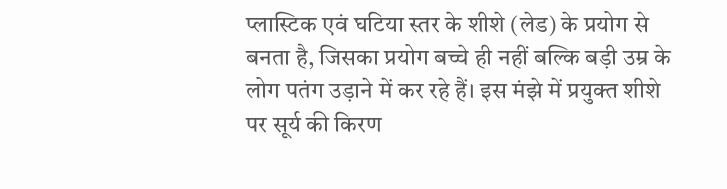प्लास्टिक एवं घटिया स्तर के शीशे (लेड) के प्रयोग से बनता है, जिसका प्रयोग बच्चे ही नहीं बल्कि बड़ी उम्र के लोग पतंग उड़ाने में कर रहे हैं। इस मंझे में प्रयुक्त शीशे पर सूर्य की किरण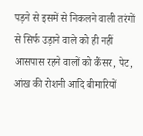पड़ने से इसमें से निकलने वाली तरंगों से सिर्फ उड़ाने वाले को ही नहीं आसपास रहने वालों को कैंसर, पेट, आंख की रोशनी आदि बीमारियों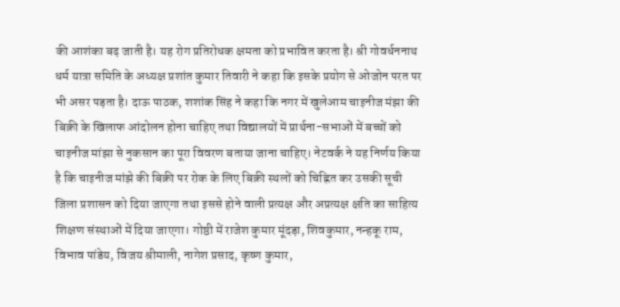की आशंका बढ़ जाती है। यह रोग प्रतिरोधक क्षमता को प्रभावित करता है। श्री गोवर्धननाथ धर्म यात्रा समिति के अध्यक्ष प्रशांत कुमार तिवारी ने कहा कि इसके प्रयोग से ओजोन परत पर भी असर पड़ता है। दाऊ पाठक, शशांक सिंह ने कहा कि नगर में खुलेआम चाइनीज मंझा की बिक्री के खिलाफ आंदोलन होना चाहिए तथा विद्यालयों में प्रार्थना-सभाओं में बच्चों को चाइनीज मांझा से नुकसान का पूरा विवरण बताया जाना चाहिए। नेटवर्क ने यह निर्णय किया है कि चाइनीज मांझे की बिक्री पर रोक के लिए बिक्री स्थलों को चिह्नित कर उसकी सूची जिला प्रशासन को दिया जाएगा तथा इससे होने वाली प्रत्यक्ष और अप्रत्यक्ष क्षति का साहित्य शिक्षण संस्थाओं में दिया जाएगा। गोष्ठी में राजेश कुमार मूंदड़ा, शिवकुमार, नन्हकू राम, विभाव पांडेय, विजय श्रीमाली, नागेश प्रसाद, कृष्ण कुमार,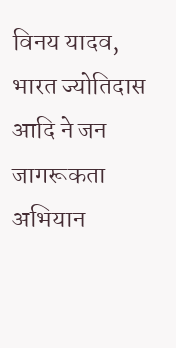विनय यादव, भारत ज्योतिदास आदि ने जन जागरूकता अभियान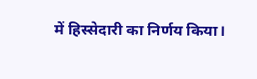में हिस्सेदारी का निर्णय किया।